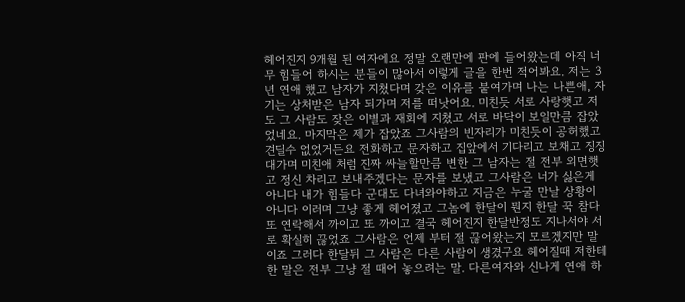헤어진지 9개월 된 여자에요 정말 오랜만에 판에 들어왔는데 아직 너무 힘들어 하시는 분들이 많아서 이렇게 글을 한번 적어봐요. 저는 3년 연애 했고 남자가 지쳤다며 갖은 이유를 붙여가며 나는 나쁜애, 자기는 상처받은 남자 되가며 저를 떠낫어요. 미친듯 서로 사랑햇고 저도 그 사람도 잦은 이별과 재회에 지쳤고 서로 바닥이 보일만큼 잡았었네요. 마지막은 제가 잡았죠 그사람의 빈자리가 미친듯이 공허했고 견딜수 없었거든요 전화하고 문자하고 집앞에서 기다리고 보채고 징징대가며 미친애 처럼 진짜 싸늘할만큼 변한 그 남자는 절 전부 외면햇고 정신 차리고 보내주겠다는 문자를 보냈고 그사람은 너가 싫은게 아니다 내가 힘들다 군대도 다녀와야하고 지금은 누굴 만날 상황이 아니다 이러며 그냥 좋게 헤어졌고 그놈에 한달이 뭔지 한달 꾹 참다 또 연락해서 까이고 또 까이고 결국 헤어진지 한달반정도 지나서야 서로 확실히 끊었죠 그사람은 언제 부터 절 끊어왔는지 모르겠지만 말이죠 그러다 한달뒤 그 사람은 다른 사람이 생겼구요 헤어질때 저한테 한 말은 전부 그냥 절 때어 놓으려는 말. 다른여자와 신나게 연애 하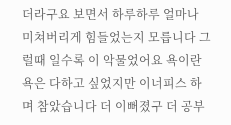더라구요 보면서 하루하루 얼마나 미쳐버리게 힘들었는지 모릅니다 그럴때 일수록 이 악물었어요 욕이란 욕은 다하고 싶었지만 이너피스 하며 참았습니다 더 이뻐졌구 더 공부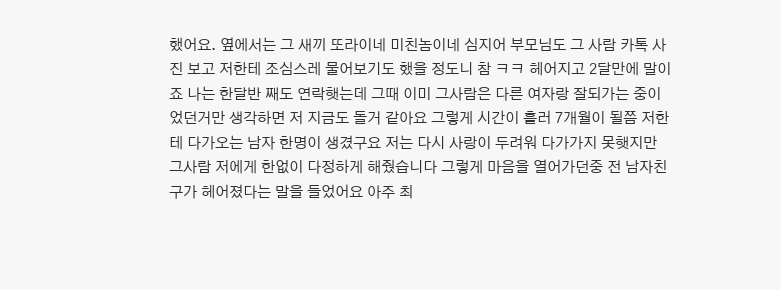했어요. 옆에서는 그 새끼 또라이네 미친놈이네 심지어 부모님도 그 사람 카톡 사진 보고 저한테 조심스레 물어보기도 했을 정도니 참 ㅋㅋ 헤어지고 2달만에 말이죠 나는 한달반 째도 연락햇는데 그때 이미 그사람은 다른 여자랑 잘되가는 중이었던거만 생각하면 저 지금도 돌거 같아요 그렇게 시간이 흘러 7개월이 될쯤 저한테 다가오는 남자 한명이 생겼구요 저는 다시 사랑이 두려워 다가가지 못햇지만 그사람 저에게 한없이 다정하게 해줬습니다 그렇게 마음을 열어가던중 전 남자친구가 헤어졌다는 말을 들었어요 아주 최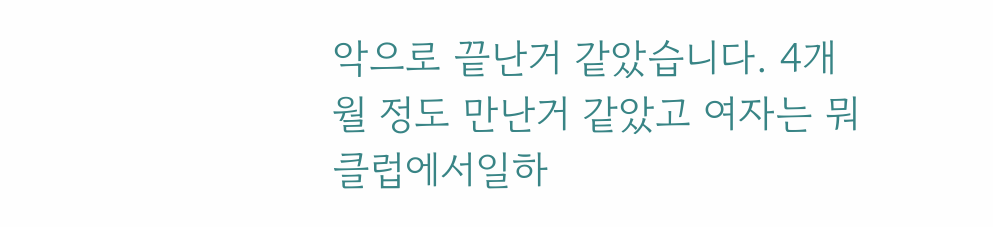악으로 끝난거 같았습니다. 4개월 정도 만난거 같았고 여자는 뭐 클럽에서일하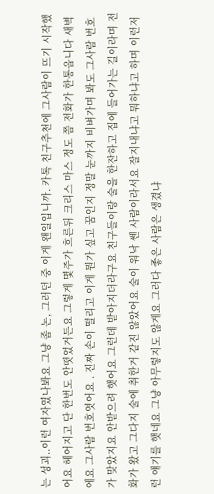는 성괴..이런 여자였나봐요 그냥 좀 논, 그러던 중 이게 왠일입니까. 카톡 친구추천에 그사람이 뜨기 시작했어요 헤어지고 단 한번도 안떳었거든요 그렇게 몇주가 흐른뒤 크리스 마스 정도 쯤 전화가 한통옵니다 새벽에요 그사람 번호엿어요 . 진짜 손이 떨리고 이게 뭔가 싶고 꿈인지 정말 눈까지 비벼가며 봐도 그사람 번호가 맞았지요 안받으려 햇어요 그런데 받아지더라구요 친구들이랑 술을 한잔하고 집에 들어가는 길이라며 전화가 왔고 그다지 술에 취한거 같진 않았어요 술이 워낙 쎈 사람이라서요 잘지내냐고 뭐하냐고 하며 이런저런 얘기를 햇네요 그냥 아무렇지도 않게요 그러다 좋은 사람은 생겼냐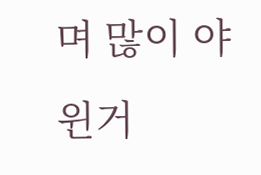며 많이 야윈거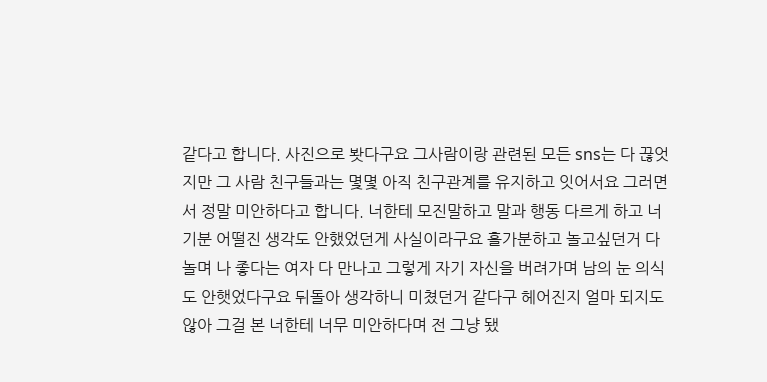같다고 합니다. 사진으로 봣다구요 그사람이랑 관련된 모든 sns는 다 끊엇지만 그 사람 친구들과는 몇몇 아직 친구관계를 유지하고 잇어서요 그러면서 정말 미안하다고 합니다. 너한테 모진말하고 말과 행동 다르게 하고 너 기분 어떨진 생각도 안했었던게 사실이라구요 홀가분하고 놀고싶던거 다 놀며 나 좋다는 여자 다 만나고 그렇게 자기 자신을 버려가며 남의 눈 의식도 안햇었다구요 뒤돌아 생각하니 미쳤던거 같다구 헤어진지 얼마 되지도 않아 그걸 본 너한테 너무 미안하다며 전 그냥 됐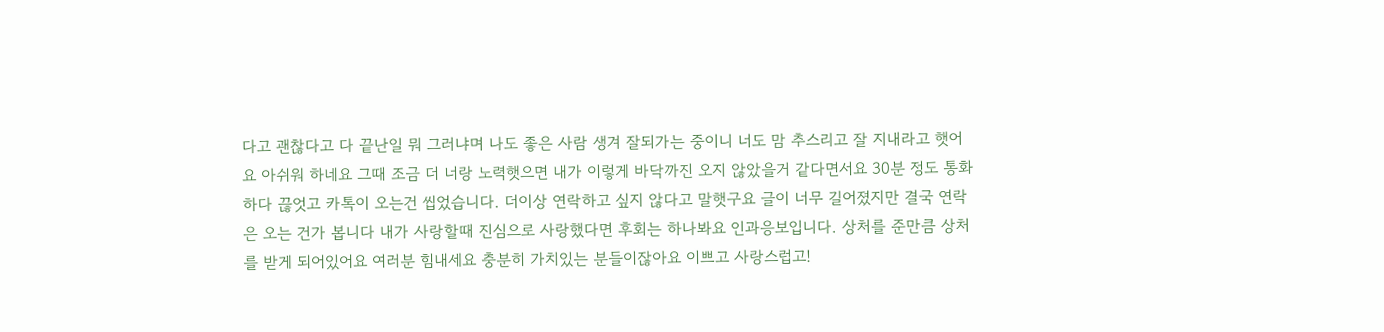다고 괜찮다고 다 끝난일 뭐 그러냐며 나도 좋은 사람 생겨 잘되가는 중이니 너도 맘 추스리고 잘 지내라고 햇어요 아쉬워 하네요 그때 조금 더 너랑 노력햇으면 내가 이렇게 바닥까진 오지 않았을거 같다면서요 30분 정도 통화하다 끊엇고 카톡이 오는건 씹었습니다. 더이상 연락하고 싶지 않다고 말햇구요 글이 너무 길어졌지만 결국 연락은 오는 건가 봅니다 내가 사랑할때 진심으로 사랑했다면 후회는 하나봐요 인과응보입니다. 상처를 준만큼 상처를 받게 되어있어요 여러분 힘내세요 충분히 가치있는 분들이잖아요 이쁘고 사랑스럽고!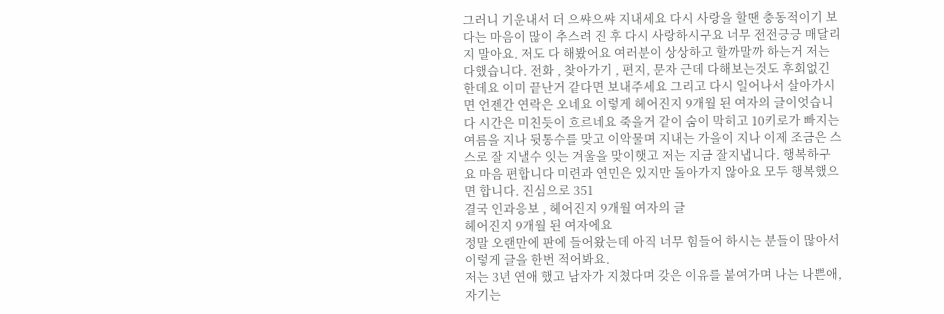그러니 기운내서 더 으쌰으쌰 지내세요 다시 사랑을 할땐 충동적이기 보다는 마음이 많이 추스려 진 후 다시 사랑하시구요 너무 전전긍긍 매달리지 말아요. 저도 다 해봤어요 여러분이 상상하고 할까말까 하는거 저는 다했습니다. 전화 , 찾아가기 , 편지, 문자 근데 다해보는것도 후회없긴 한데요 이미 끝난거 같다면 보내주세요 그리고 다시 일어나서 살아가시면 언젠간 연락은 오네요 이렇게 헤어진지 9개월 된 여자의 글이엇습니다 시간은 미친듯이 흐르네요 죽을거 같이 숨이 막히고 10키로가 빠지는 여름을 지나 뒷통수를 맞고 이악물며 지내는 가을이 지나 이제 조금은 스스로 잘 지낼수 잇는 겨울을 맞이햇고 저는 지금 잘지냅니다. 행복하구요 마음 편합니다 미련과 연민은 있지만 돌아가지 않아요 모두 행복했으면 합니다. 진심으로 351
결국 인과응보 , 헤어진지 9개월 여자의 글
헤어진지 9개월 된 여자에요
정말 오랜만에 판에 들어왔는데 아직 너무 힘들어 하시는 분들이 많아서
이렇게 글을 한번 적어봐요.
저는 3년 연애 했고 남자가 지쳤다며 갖은 이유를 붙여가며 나는 나쁜애, 자기는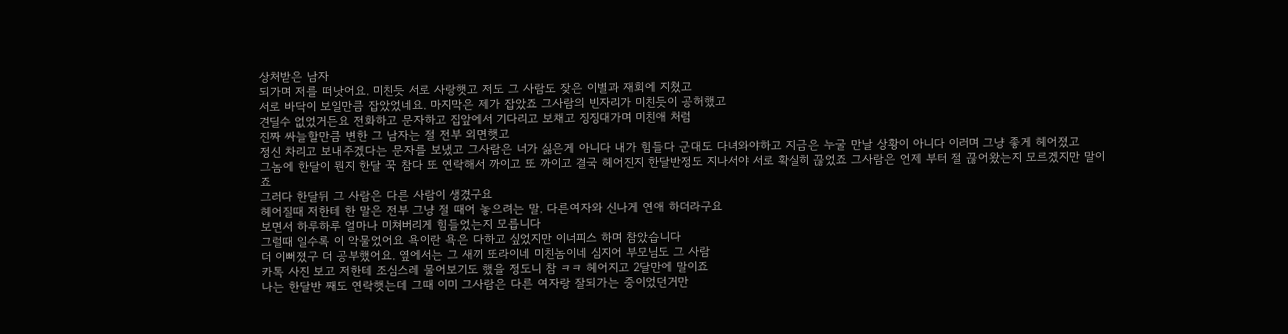상처받은 남자
되가며 저를 떠낫어요. 미친듯 서로 사랑햇고 저도 그 사람도 잦은 이별과 재회에 지쳤고
서로 바닥이 보일만큼 잡았었네요. 마지막은 제가 잡았죠 그사람의 빈자리가 미친듯이 공허했고
견딜수 없었거든요 전화하고 문자하고 집앞에서 기다리고 보채고 징징대가며 미친애 처럼
진짜 싸늘할만큼 변한 그 남자는 절 전부 외면햇고
정신 차리고 보내주겠다는 문자를 보냈고 그사람은 너가 싫은게 아니다 내가 힘들다 군대도 다녀와야하고 지금은 누굴 만날 상황이 아니다 이러며 그냥 좋게 헤어졌고
그놈에 한달이 뭔지 한달 꾹 참다 또 연락해서 까이고 또 까이고 결국 헤어진지 한달반정도 지나서야 서로 확실히 끊었죠 그사람은 언제 부터 절 끊어왔는지 모르겠지만 말이죠
그러다 한달뒤 그 사람은 다른 사람이 생겼구요
헤어질때 저한테 한 말은 전부 그냥 절 때어 놓으려는 말. 다른여자와 신나게 연애 하더라구요
보면서 하루하루 얼마나 미쳐버리게 힘들었는지 모릅니다
그럴때 일수록 이 악물었어요 욕이란 욕은 다하고 싶었지만 이너피스 하며 참았습니다
더 이뻐졌구 더 공부했어요. 옆에서는 그 새끼 또라이네 미친놈이네 심지어 부모님도 그 사람
카톡 사진 보고 저한테 조심스레 물어보기도 했을 정도니 참 ㅋㅋ 헤어지고 2달만에 말이죠
나는 한달반 째도 연락햇는데 그때 이미 그사람은 다른 여자랑 잘되가는 중이었던거만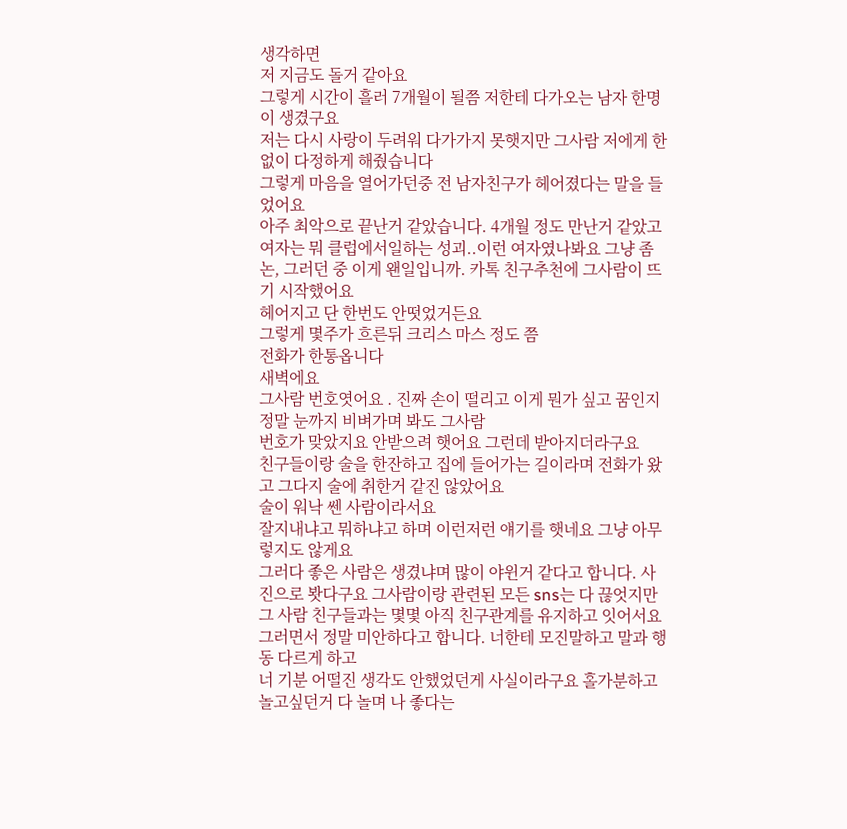생각하면
저 지금도 돌거 같아요
그렇게 시간이 흘러 7개월이 될쯤 저한테 다가오는 남자 한명이 생겼구요
저는 다시 사랑이 두려워 다가가지 못햇지만 그사람 저에게 한없이 다정하게 해줬습니다
그렇게 마음을 열어가던중 전 남자친구가 헤어졌다는 말을 들었어요
아주 최악으로 끝난거 같았습니다. 4개월 정도 만난거 같았고 여자는 뭐 클럽에서일하는 성괴..이런 여자였나봐요 그냥 좀 논, 그러던 중 이게 왠일입니까. 카톡 친구추천에 그사람이 뜨기 시작했어요
헤어지고 단 한번도 안떳었거든요
그렇게 몇주가 흐른뒤 크리스 마스 정도 쯤
전화가 한통옵니다
새벽에요
그사람 번호엿어요 . 진짜 손이 떨리고 이게 뭔가 싶고 꿈인지 정말 눈까지 비벼가며 봐도 그사람
번호가 맞았지요 안받으려 햇어요 그런데 받아지더라구요
친구들이랑 술을 한잔하고 집에 들어가는 길이라며 전화가 왔고 그다지 술에 취한거 같진 않았어요
술이 워낙 쎈 사람이라서요
잘지내냐고 뭐하냐고 하며 이런저런 얘기를 햇네요 그냥 아무렇지도 않게요
그러다 좋은 사람은 생겼냐며 많이 야윈거 같다고 합니다. 사진으로 봣다구요 그사람이랑 관련된 모든 sns는 다 끊엇지만 그 사람 친구들과는 몇몇 아직 친구관계를 유지하고 잇어서요
그러면서 정말 미안하다고 합니다. 너한테 모진말하고 말과 행동 다르게 하고
너 기분 어떨진 생각도 안했었던게 사실이라구요 홀가분하고 놀고싶던거 다 놀며 나 좋다는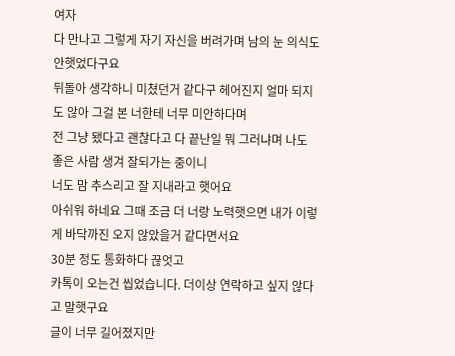여자
다 만나고 그렇게 자기 자신을 버려가며 남의 눈 의식도 안햇었다구요
뒤돌아 생각하니 미쳤던거 같다구 헤어진지 얼마 되지도 않아 그걸 본 너한테 너무 미안하다며
전 그냥 됐다고 괜찮다고 다 끝난일 뭐 그러냐며 나도 좋은 사람 생겨 잘되가는 중이니
너도 맘 추스리고 잘 지내라고 햇어요
아쉬워 하네요 그때 조금 더 너랑 노력햇으면 내가 이렇게 바닥까진 오지 않았을거 같다면서요
30분 정도 통화하다 끊엇고
카톡이 오는건 씹었습니다. 더이상 연락하고 싶지 않다고 말햇구요
글이 너무 길어졌지만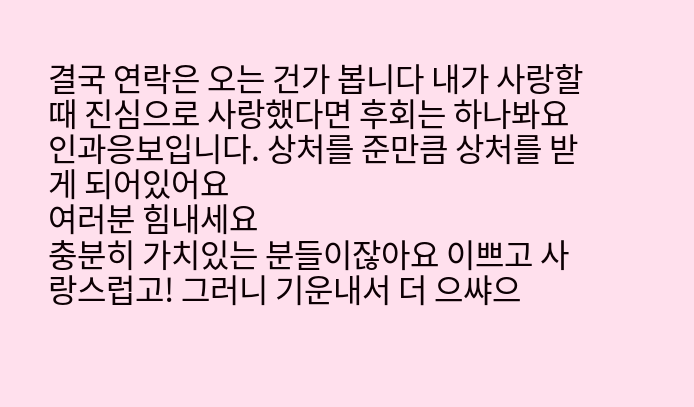결국 연락은 오는 건가 봅니다 내가 사랑할때 진심으로 사랑했다면 후회는 하나봐요
인과응보입니다. 상처를 준만큼 상처를 받게 되어있어요
여러분 힘내세요
충분히 가치있는 분들이잖아요 이쁘고 사랑스럽고! 그러니 기운내서 더 으쌰으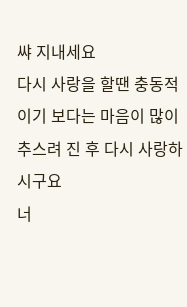쌰 지내세요
다시 사랑을 할땐 충동적이기 보다는 마음이 많이 추스려 진 후 다시 사랑하시구요
너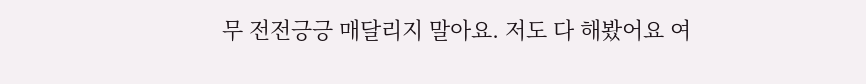무 전전긍긍 매달리지 말아요. 저도 다 해봤어요 여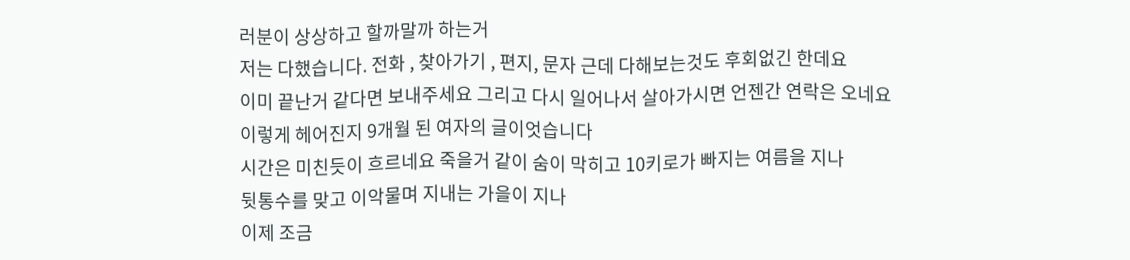러분이 상상하고 할까말까 하는거
저는 다했습니다. 전화 , 찾아가기 , 편지, 문자 근데 다해보는것도 후회없긴 한데요
이미 끝난거 같다면 보내주세요 그리고 다시 일어나서 살아가시면 언젠간 연락은 오네요
이렇게 헤어진지 9개월 된 여자의 글이엇습니다
시간은 미친듯이 흐르네요 죽을거 같이 숨이 막히고 10키로가 빠지는 여름을 지나
뒷통수를 맞고 이악물며 지내는 가을이 지나
이제 조금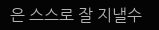은 스스로 잘 지낼수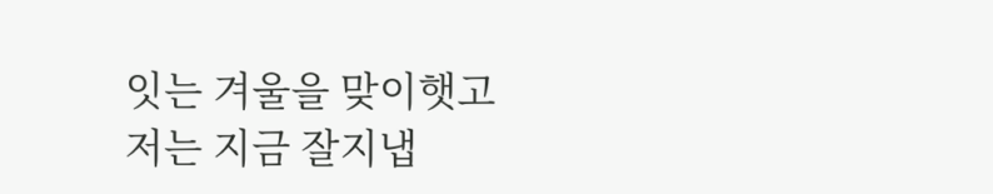잇는 겨울을 맞이햇고
저는 지금 잘지냅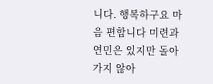니다. 행복하구요 마음 편합니다 미련과 연민은 있지만 돌아가지 않아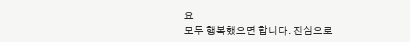요
모두 행복했으면 합니다. 진심으로